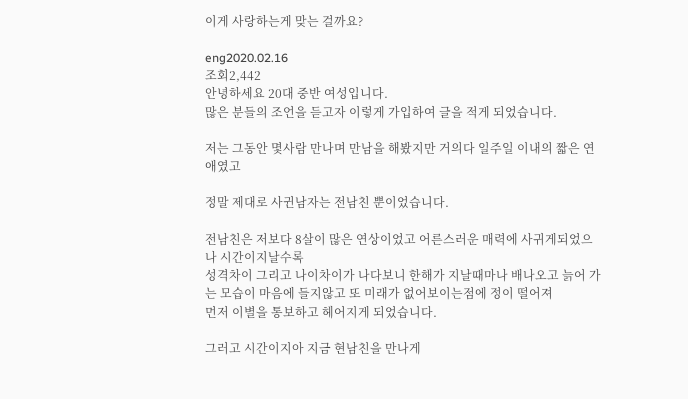이게 사랑하는게 맞는 걸까요?

eng2020.02.16
조회2,442
안녕하세요 20대 중반 여성입니다.
많은 분들의 조언을 듣고자 이렇게 가입하여 글을 적게 되었습니다.

저는 그동안 몇사람 만나며 만남을 해봤지만 거의다 일주일 이내의 짧은 연애였고

정말 제대로 사귄남자는 전남친 뿐이었습니다.

전남친은 저보다 8살이 많은 연상이었고 어른스러운 매력에 사귀게되었으나 시간이지날수록
성격차이 그리고 나이차이가 나다보니 한해가 지날때마나 배나오고 늙어 가는 모습이 마음에 들지않고 또 미래가 없어보이는점에 정이 떨어져
먼저 이별을 통보하고 헤어지게 되었습니다.

그러고 시간이지아 지금 현남친을 만나게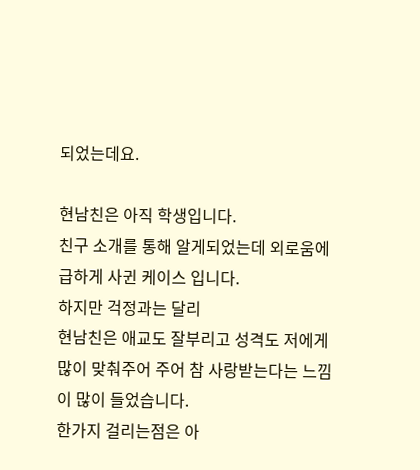되었는데요.

현남친은 아직 학생입니다.
친구 소개를 통해 알게되었는데 외로움에 급하게 사귄 케이스 입니다.
하지만 걱정과는 달리
현남친은 애교도 잘부리고 성격도 저에게 많이 맞춰주어 주어 참 사랑받는다는 느낌이 많이 들었습니다.
한가지 걸리는점은 아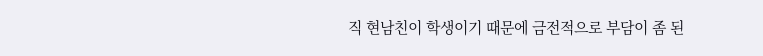직 현남친이 학생이기 때문에 금전적으로 부담이 좀 된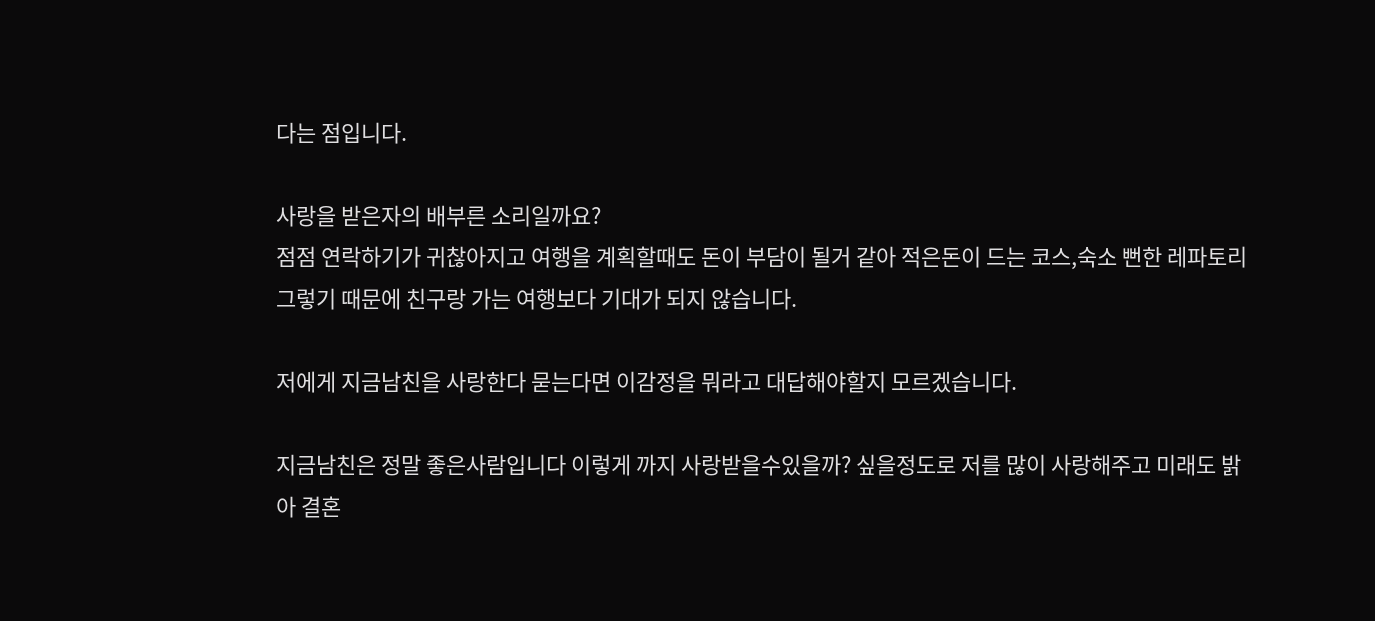다는 점입니다.

사랑을 받은자의 배부른 소리일까요?
점점 연락하기가 귀찮아지고 여행을 계획할때도 돈이 부담이 될거 같아 적은돈이 드는 코스,숙소 뻔한 레파토리
그렇기 때문에 친구랑 가는 여행보다 기대가 되지 않습니다.

저에게 지금남친을 사랑한다 묻는다면 이감정을 뭐라고 대답해야할지 모르겠습니다.

지금남친은 정말 좋은사람입니다 이렇게 까지 사랑받을수있을까? 싶을정도로 저를 많이 사랑해주고 미래도 밝아 결혼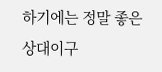하기에는 정말 좋은 상대이구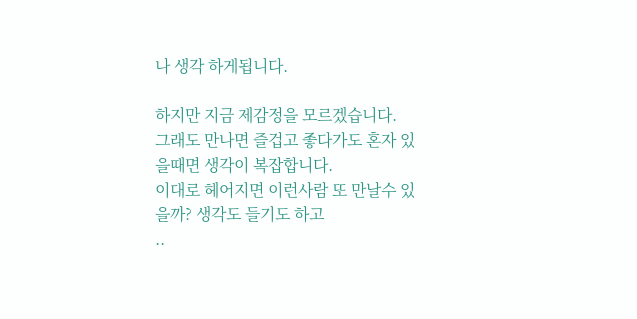나 생각 하게됩니다.

하지만 지금 제감정을 모르겠습니다.
그래도 만나면 즐겁고 좋다가도 혼자 있을때면 생각이 복잡합니다.
이대로 헤어지면 이런사람 또 만날수 있을까? 생각도 들기도 하고
..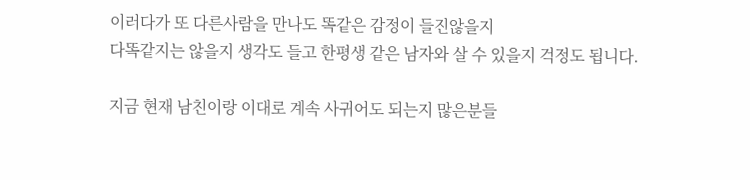이러다가 또 다른사람을 만나도 똑같은 감정이 들진않을지
다똑같지는 않을지 생각도 들고 한평생 같은 남자와 살 수 있을지 걱정도 됩니다.

지금 현재 남친이랑 이대로 계속 사귀어도 되는지 많은분들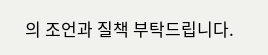의 조언과 질책 부탁드립니다.